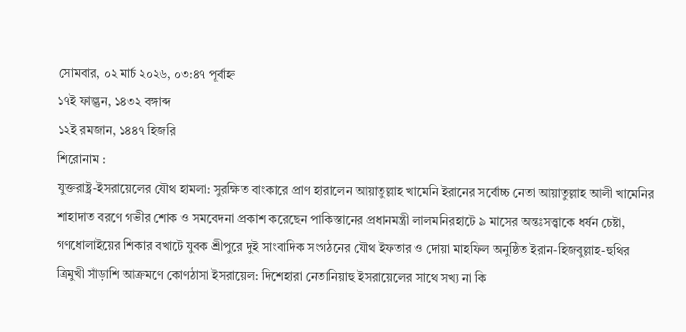সোমবার, ০২ মার্চ ২০২৬, ০৩:৪৭ পূর্বাহ্ন
১৭ই ফাল্গুন, ১৪৩২ বঙ্গাব্দ
১২ই রমজান, ১৪৪৭ হিজরি
শিরোনাম :
যুক্তরাষ্ট্র-ইসরায়েলের যৌথ হামলা: সুরক্ষিত বাংকারে প্রাণ হারালেন আয়াতুল্লাহ খামেনি ইরানের সর্বোচ্চ নেতা আয়াতুল্লাহ আলী খামেনির শাহাদাত বরণে গভীর শোক ও সমবেদনা প্রকাশ করেছেন পাকিস্তানের প্রধানমন্ত্রী লালমনিরহাটে ৯ মাসের অন্তঃসত্ত্বাকে ধর্ষন চেষ্টা, গণধোলাইয়ের শিকার বখাটে যুবক শ্রীপুরে দুই সাংবাদিক সংগঠনের যৌথ ইফতার ও দোয়া মাহফিল অনুষ্ঠিত ইরান-হিজবুল্লাহ-হুথির ত্রিমুখী সাঁড়াশি আক্রমণে কোণঠাসা ইসরায়েল: দিশেহারা নেতানিয়াহু ইসরায়েলের সাথে সখ্য না কি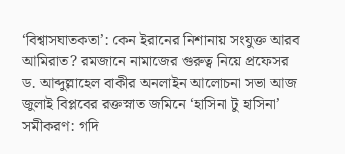‘বিশ্বাসঘাতকতা’: কেন ইরানের নিশানায় সংযুক্ত আরব আমিরাত? রমজানে নামাজের গুরুত্ব নিয়ে প্রফেসর ড. আব্দুল্লাহেল বাকীর অনলাইন আলোচনা সভা আজ জুলাই বিপ্লবের রক্তস্নাত জমিনে ‘হাসিনা টু হাসিনা’ সমীকরণ: গদি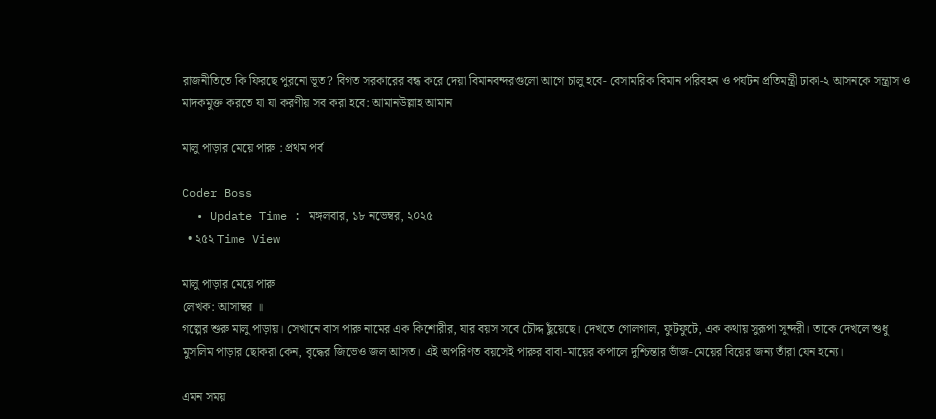রাজনীতিতে কি ফিরছে পুরনো ভূত? বিগত সরকারের বন্ধ করে দেয়া বিমানবন্দরগুলো আগে চালু হবে- বেসামরিক বিমান পরিবহন ও পর্যটন প্রতিমন্ত্রী ঢাকা-২ আসনকে সন্ত্রাস ও মাদকমুক্ত করতে যা যা করণীয় সব করা হবে: আমানউল্লাহ আমান

মালু পাড়ার মেয়ে পারু : প্রথম পর্ব

Coder Boss
  • Update Time : মঙ্গলবার, ১৮ নভেম্বর, ২০২৫
  • ২৫২ Time View

মালু পাড়ার মেয়ে পারু
লেখক: আসাম্বর ॥
গল্পের শুরু মালু পাড়ায়। সেখানে বাস পারু নামের এক কিশোরীর, যার বয়স সবে চৌদ্দ ছুঁয়েছে। দেখতে গোলগাল, ফুটফুটে, এক কথায় সুরূপা সুন্দরী। তাকে দেখলে শুধু মুসলিম পাড়ার ছোকরা কেন, বৃদ্ধের জিভেও জল আসত। এই অপরিণত বয়সেই পারুর বাবা-মায়ের কপালে দুশ্চিন্তার ভাঁজ-মেয়ের বিয়ের জন্য তাঁরা যেন হন্যে।

এমন সময়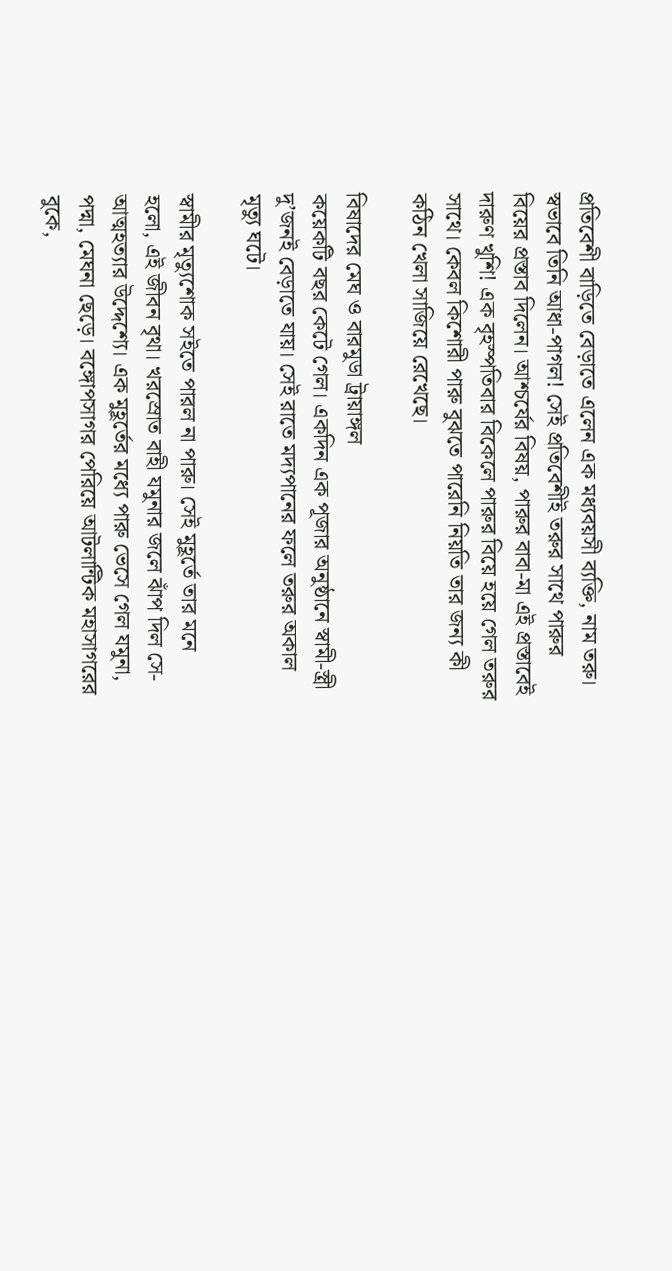প্রতিবেশী বাড়িতে বেড়াতে এলেন এক মধ্যবয়সী ব্যক্তি, নাম তরু। স্বভাবে তিনি আধা-পাগল! সেই প্রতিবেশীই তরুর সাথে পারুর বিয়ের প্রস্তাব দিলেন। আশ্চর্যের বিষয়, পারুর বাবা-মা এই প্রস্তাবেই দারুণ খুশি! এক বৃহস্পতিবার বিকেলে পারুর বিয়ে হয়ে গেল তরুর সাথে। কেবল কিশোরী পারু বুঝতে পারেনি নিয়তি তার জন্য কী কঠিন খেলা সাজিয়ে রেখেছে।

বিষাদের মেঘ ও বারমুডা ট্রায়াঙ্গল
কয়েকটি বছর কেটে গেল। একদিন এক পূজার অনুষ্ঠানে স্বামী-স্ত্রী দু’জনই বেড়াতে যায়। সেই রাতে মদ্যপানের ফলে তরুর অকাল মৃত্যু ঘটে।

স্বামীর মৃত্যুশোক সইতে পারল না পারু। সেই মুহূর্তে তার মনে হলো, এই জীবন বৃথা। খরস্রোত বাহী যমুনার জলে ঝাঁপ দিল সে-আত্মহত্যার উদ্দেশ্যে। এক মুহূর্তের মধ্যে পারু ভেসে গেল যমুনা, পদ্মা, মেঘনা ছেড়ে। বঙ্গোপসাগর পেরিয়ে আটলান্টিক মহাসাগরের বুকে,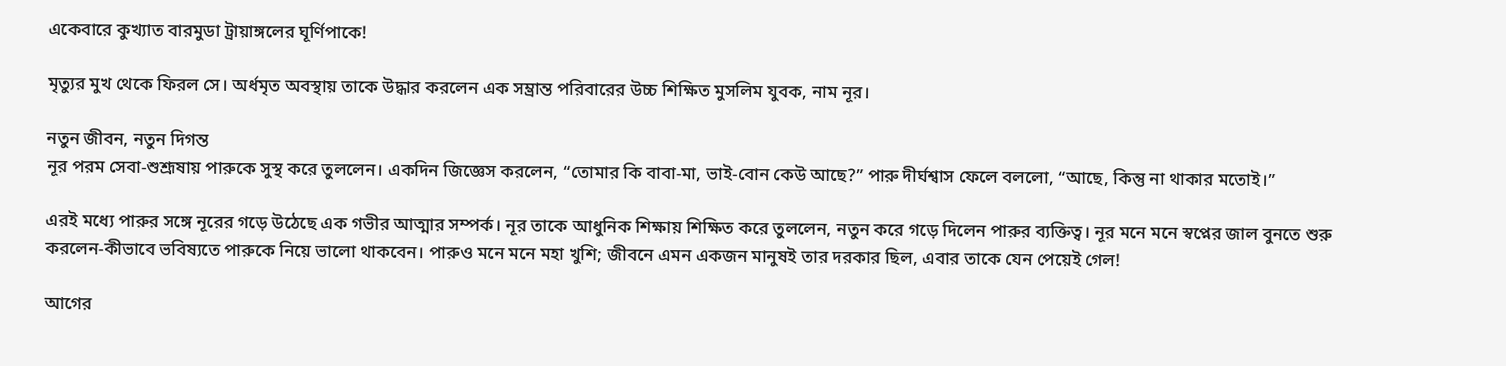একেবারে কুখ্যাত বারমুডা ট্রায়াঙ্গলের ঘূর্ণিপাকে!

মৃত্যুর মুখ থেকে ফিরল সে। অর্ধমৃত অবস্থায় তাকে উদ্ধার করলেন এক সম্ভ্রান্ত পরিবারের উচ্চ শিক্ষিত মুসলিম যুবক, নাম নূর।

নতুন জীবন, নতুন দিগন্ত
নূর পরম সেবা-শুশ্রূষায় পারুকে সুস্থ করে তুললেন। একদিন জিজ্ঞেস করলেন, “তোমার কি বাবা-মা, ভাই-বোন কেউ আছে?” পারু দীর্ঘশ্বাস ফেলে বললো, “আছে, কিন্তু না থাকার মতোই।”

এরই মধ্যে পারুর সঙ্গে নূরের গড়ে উঠেছে এক গভীর আত্মার সম্পর্ক। নূর তাকে আধুনিক শিক্ষায় শিক্ষিত করে তুললেন, নতুন করে গড়ে দিলেন পারুর ব্যক্তিত্ব। নূর মনে মনে স্বপ্নের জাল বুনতে শুরু করলেন-কীভাবে ভবিষ্যতে পারুকে নিয়ে ভালো থাকবেন। পারুও মনে মনে মহা খুশি; জীবনে এমন একজন মানুষই তার দরকার ছিল, এবার তাকে যেন পেয়েই গেল!

আগের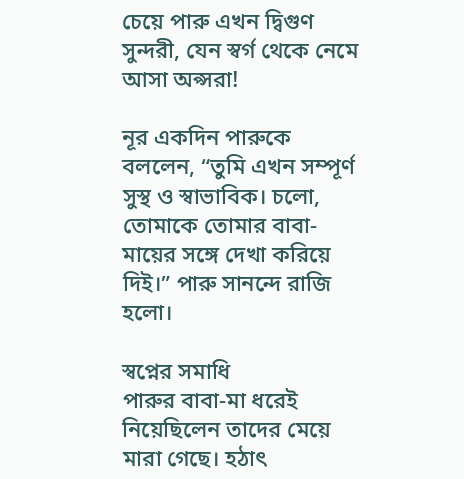চেয়ে পারু এখন দ্বিগুণ সুন্দরী, যেন স্বর্গ থেকে নেমে আসা অপ্সরা!

নূর একদিন পারুকে বললেন, “তুমি এখন সম্পূর্ণ সুস্থ ও স্বাভাবিক। চলো, তোমাকে তোমার বাবা-মায়ের সঙ্গে দেখা করিয়ে দিই।” পারু সানন্দে রাজি হলো।

স্বপ্নের সমাধি
পারুর বাবা-মা ধরেই নিয়েছিলেন তাদের মেয়ে মারা গেছে। হঠাৎ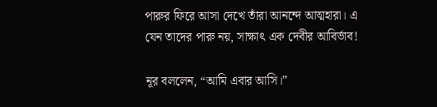পারুর ফিরে আসা দেখে তাঁরা আনন্দে আত্মহারা। এ যেন তাদের পারু নয়, সাক্ষাৎ এক দেবীর আবির্ভাব!

নূর বললেন, “আমি এবার আসি।”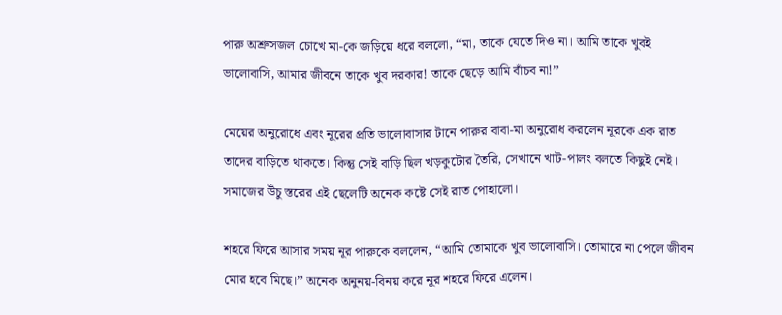পারু অশ্রুসজল চোখে মা-কে জড়িয়ে ধরে বললো, “মা, তাকে যেতে দিও না। আমি তাকে খুবই ভালোবাসি, আমার জীবনে তাকে খুব দরকার! তাকে ছেড়ে আমি বাঁচব না!”

মেয়ের অনুরোধে এবং নূরের প্রতি ভালোবাসার টানে পারুর বাবা-মা অনুরোধ করলেন নূরকে এক রাত তাদের বাড়িতে থাকতে। কিন্তু সেই বাড়ি ছিল খড়কুটোর তৈরি, সেখানে খাট-পালং বলতে কিছুই নেই। সমাজের উঁচু স্তরের এই ছেলেটি অনেক কষ্টে সেই রাত পোহালো।

শহরে ফিরে আসার সময় নূর পারুকে বললেন, “আমি তোমাকে খুব ভালোবাসি। তোমারে না পেলে জীবন মোর হবে মিছে।” অনেক অনুনয়-বিনয় করে নূর শহরে ফিরে এলেন।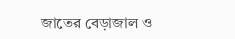জাতের বেড়াজাল ও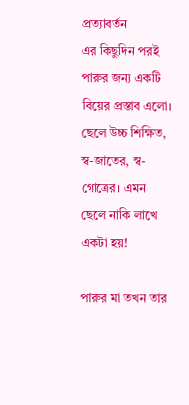প্রত্যাবর্তন
এর কিছুদিন পরই পারুর জন্য একটি বিয়ের প্রস্তাব এলো। ছেলে উচ্চ শিক্ষিত, স্ব-জাতের, স্ব-গোত্রের। এমন ছেলে নাকি লাখে একটা হয়!

পারুর মা তখন তার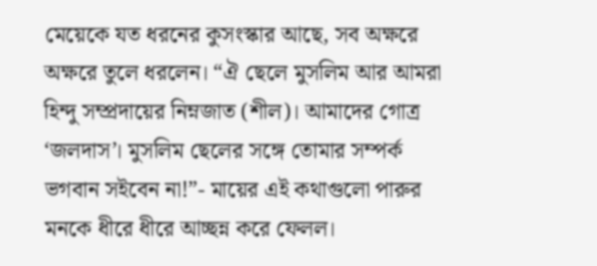মেয়েকে যত ধরনের কুসংস্কার আছে, সব অক্ষরে অক্ষরে তুলে ধরলেন। “ঐ ছেলে মুসলিম আর আমরা হিন্দু সম্প্রদায়ের নিম্নজাত (শীল)। আমাদের গোত্র ‘জলদাস’। মুসলিম ছেলের সঙ্গে তোমার সম্পর্ক ভগবান সইবেন না!”- মায়ের এই কথাগুলো পারুর মনকে ধীরে ধীরে আচ্ছন্ন করে ফেলল।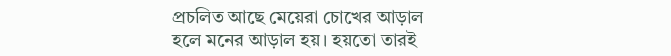প্রচলিত আছে মেয়েরা চোখের আড়াল হলে মনের আড়াল হয়। হয়তো তারই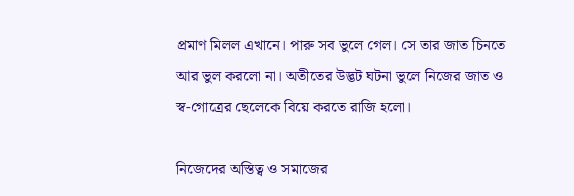প্রমাণ মিলল এখানে। পারু সব ভুলে গেল। সে তার জাত চিনতে আর ভুল করলো না। অতীতের উদ্ভট ঘটনা ভুলে নিজের জাত ও স্ব-গোত্রের ছেলেকে বিয়ে করতে রাজি হলো।

নিজেদের অস্তিত্ব ও সমাজের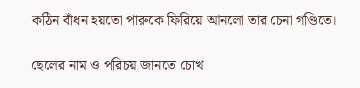কঠিন বাঁধন হয়তো পারুকে ফিরিয়ে আনলো তার চেনা গণ্ডিতে।

ছেলের নাম ও পরিচয় জানতে চোখ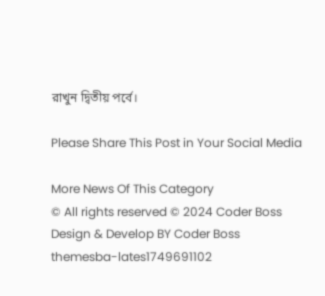রাখুন দ্বিতীয় পর্বে।

Please Share This Post in Your Social Media

More News Of This Category
© All rights reserved © 2024 Coder Boss
Design & Develop BY Coder Boss
themesba-lates1749691102